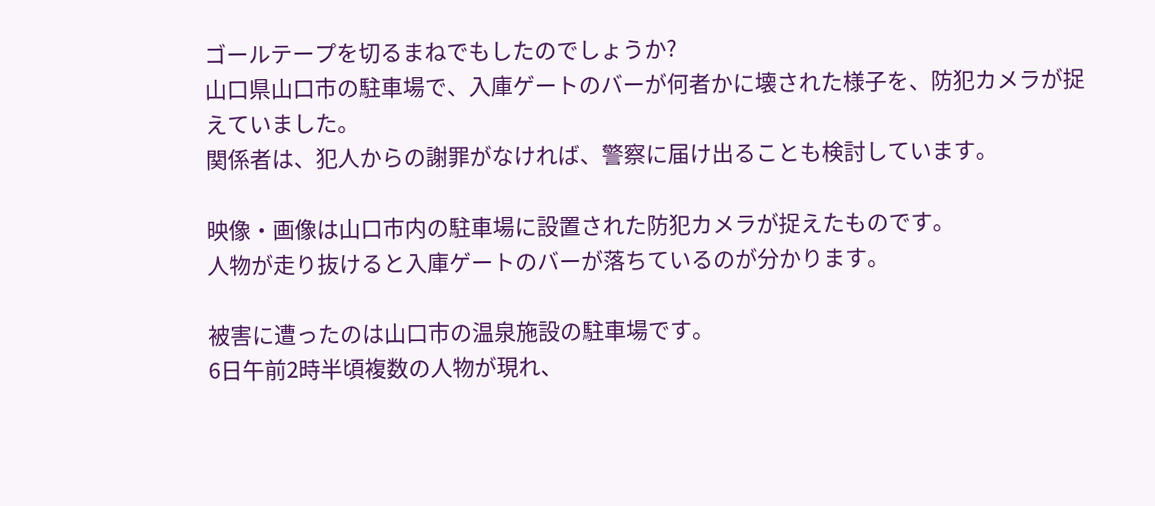ゴールテープを切るまねでもしたのでしょうか?
山口県山口市の駐車場で、入庫ゲートのバーが何者かに壊された様子を、防犯カメラが捉えていました。
関係者は、犯人からの謝罪がなければ、警察に届け出ることも検討しています。

映像・画像は山口市内の駐車場に設置された防犯カメラが捉えたものです。
人物が走り抜けると入庫ゲートのバーが落ちているのが分かります。

被害に遭ったのは山口市の温泉施設の駐車場です。
6日午前2時半頃複数の人物が現れ、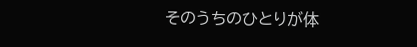そのうちのひとりが体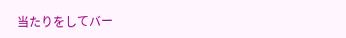当たりをしてバー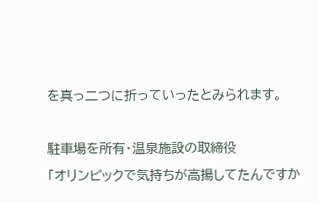を真っ二つに折っていったとみられます。

駐車場を所有・温泉施設の取締役
「オリンピックで気持ちが高揚してたんですか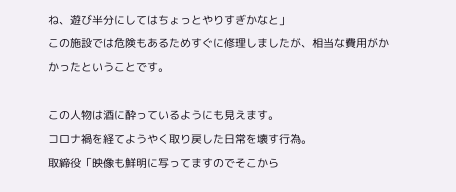ね、遊び半分にしてはちょっとやりすぎかなと」
この施設では危険もあるためすぐに修理しましたが、相当な費用がかかったということです。

この人物は酒に酔っているようにも見えます。
コロナ禍を経てようやく取り戻した日常を壊す行為。
取締役「映像も鮮明に写ってますのでそこから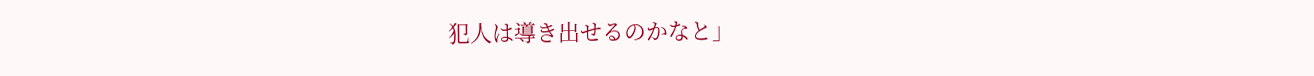犯人は導き出せるのかなと」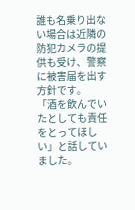誰も名乗り出ない場合は近隣の防犯カメラの提供も受け、警察に被害届を出す方針です。
「酒を飲んでいたとしても責任をとってほしい」と話していました。